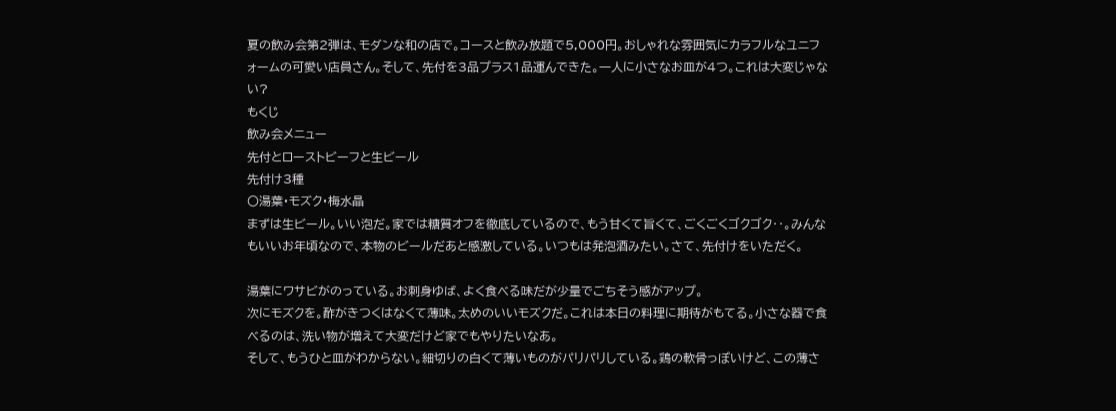夏の飲み会第2弾は、モダンな和の店で。コースと飲み放題で5,000円。おしゃれな雰囲気にカラフルなユニフォームの可愛い店員さん。そして、先付を3品プラス1品運んできた。一人に小さなお皿が4つ。これは大変じゃない?
もくじ
飲み会メニュー
先付とローストビーフと生ビール
先付け3種
〇湯葉・モズク・梅水晶
まずは生ビール。いい泡だ。家では糖質オフを徹底しているので、もう甘くて旨くて、ごくごくゴクゴク‥。みんなもいいお年頃なので、本物のビールだあと感激している。いつもは発泡酒みたい。さて、先付けをいただく。

湯葉にワサビがのっている。お刺身ゆば、よく食べる味だが少量でごちそう感がアップ。
次にモズクを。酢がきつくはなくて薄味。太めのいいモズクだ。これは本日の料理に期待がもてる。小さな器で食べるのは、洗い物が増えて大変だけど家でもやりたいなあ。
そして、もうひと皿がわからない。細切りの白くて薄いものがパリパリしている。鶏の軟骨っぽいけど、この薄さ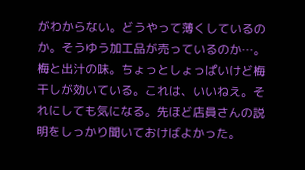がわからない。どうやって薄くしているのか。そうゆう加工品が売っているのか…。梅と出汁の味。ちょっとしょっぱいけど梅干しが効いている。これは、いいねえ。それにしても気になる。先ほど店員さんの説明をしっかり聞いておけばよかった。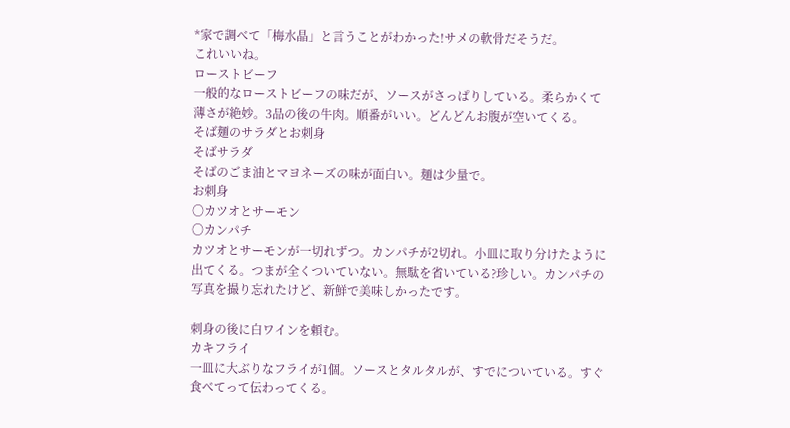*家で調べて「梅水晶」と言うことがわかった!サメの軟骨だそうだ。
これいいね。
ローストビーフ
一般的なローストビーフの味だが、ソースがさっぱりしている。柔らかくて薄さが絶妙。3品の後の牛肉。順番がいい。どんどんお腹が空いてくる。
そば麺のサラダとお刺身
そばサラダ
そばのごま油とマヨネーズの味が面白い。麺は少量で。
お刺身
〇カツオとサーモン
〇カンパチ
カツオとサーモンが一切れずつ。カンパチが2切れ。小皿に取り分けたように出てくる。つまが全くついていない。無駄を省いている?珍しい。カンパチの写真を撮り忘れたけど、新鮮で美味しかったです。

刺身の後に白ワインを頼む。
カキフライ
一皿に大ぶりなフライが1個。ソースとタルタルが、すでについている。すぐ食べてって伝わってくる。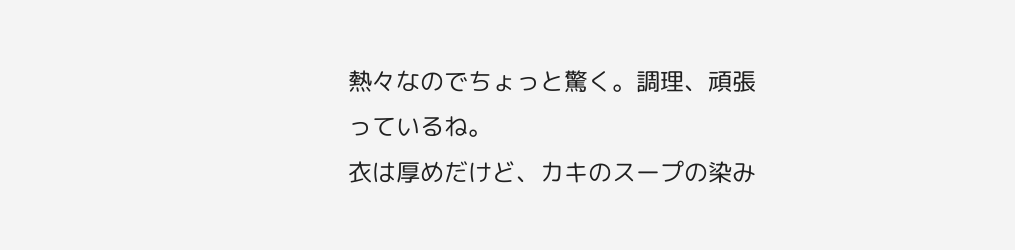熱々なのでちょっと驚く。調理、頑張っているね。
衣は厚めだけど、カキのスープの染み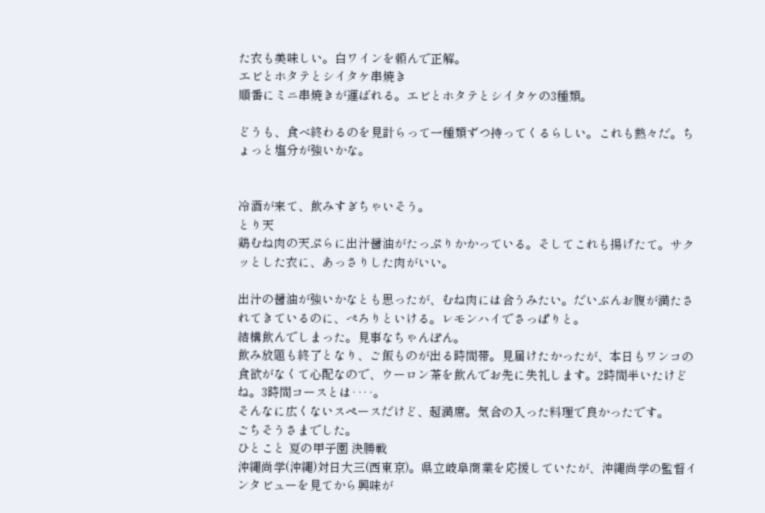た衣も美味しい。白ワインを頼んで正解。
エビとホタテとシイタケ串焼き
順番にミニ串焼きが運ばれる。エビとホタテとシイタケの3種類。

どうも、食べ終わるのを見計らって一種類ずつ持ってくるらしい。これも熱々だ。ちょっと塩分が強いかな。


冷酒が来て、飲みすぎちゃいそう。
とり天
鶏むね肉の天ぷらに出汁醤油がたっぷりかかっている。そしてこれも揚げたて。サクッとした衣に、あっさりした肉がいい。

出汁の醤油が強いかなとも思ったが、むね肉には合うみたい。だいぶんお腹が満たされてきているのに、ぺろりといける。レモンハイでさっぱりと。
結構飲んでしまった。見事なちゃんぽん。
飲み放題も終了となり、ご飯ものが出る時間帯。見届けたかったが、本日もワンコの食欲がなくて心配なので、ウーロン茶を飲んでお先に失礼します。2時間半いたけどね。3時間コースとは‥‥。
そんなに広くないスペースだけど、超満席。気合の入った料理で良かったです。
ごちそうさまでした。
ひとこと 夏の甲子園 決勝戦
沖縄尚学(沖縄)対日大三(西東京)。県立岐阜商業を応援していたが、沖縄尚学の監督インタビューを見てから興味が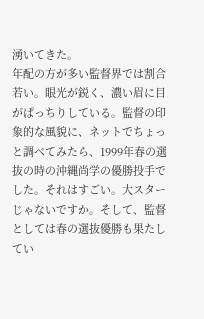湧いてきた。
年配の方が多い監督界では割合若い。眼光が鋭く、濃い眉に目がぱっちりしている。監督の印象的な風貌に、ネットでちょっと調べてみたら、1999年春の選抜の時の沖縄尚学の優勝投手でした。それはすごい。大スターじゃないですか。そして、監督としては春の選抜優勝も果たしてい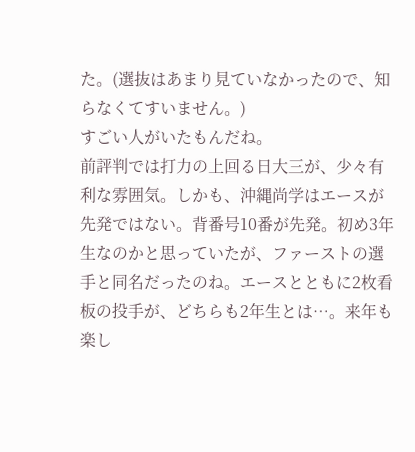た。(選抜はあまり見ていなかったので、知らなくてすいません。)
すごい人がいたもんだね。
前評判では打力の上回る日大三が、少々有利な雰囲気。しかも、沖縄尚学はエースが先発ではない。背番号10番が先発。初め3年生なのかと思っていたが、ファーストの選手と同名だったのね。エースとともに2枚看板の投手が、どちらも2年生とは…。来年も楽し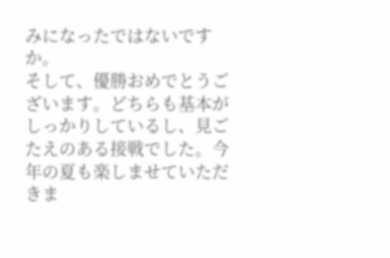みになったではないですか。
そして、優勝おめでとうございます。どちらも基本がしっかりしているし、見ごたえのある接戦でした。今年の夏も楽しませていただきま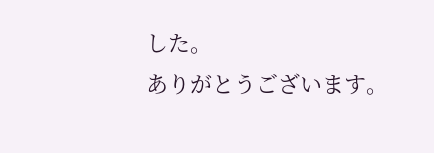した。
ありがとうございます。